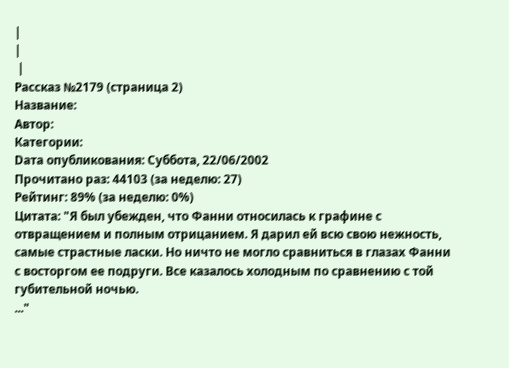|
|
 |
Рассказ №2179 (страница 2)
Название:
Автор:
Категории:
Dата опубликования: Суббота, 22/06/2002
Прочитано раз: 44103 (за неделю: 27)
Рейтинг: 89% (за неделю: 0%)
Цитата: "Я был убежден, что Фанни относилась к графине с отвращением и полным отрицанием. Я дарил ей всю свою нежность, самые страстные ласки. Но ничто не могло сравниться в глазах Фанни с восторгом ее подруги. Все казалось холодным по сравнению с той губительной ночью.
..."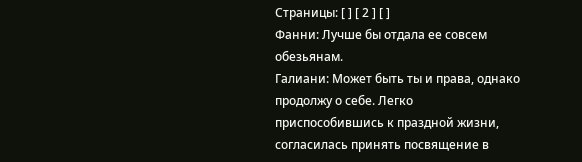Страницы: [ ] [ 2 ] [ ]
Фанни: Лучше бы отдала ее совсем обезьянам.
Галиани: Может быть ты и права, однако продолжу о себе. Легко приспособившись к праздной жизни, согласилась принять посвящение в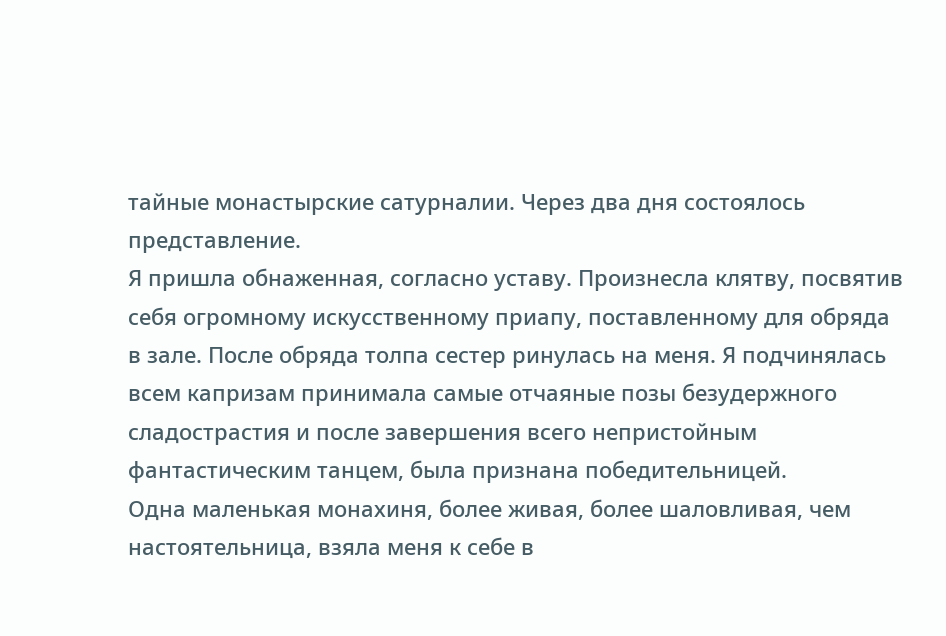тайные монастырские сатурналии. Через два дня состоялось представление.
Я пришла обнаженная, согласно уставу. Произнесла клятву, посвятив себя огромному искусственному приапу, поставленному для обряда в зале. После обряда толпа сестер ринулась на меня. Я подчинялась всем капризам принимала самые отчаяные позы безудержного сладострастия и после завершения всего непристойным фантастическим танцем, была признана победительницей.
Одна маленькая монахиня, более живая, более шаловливая, чем настоятельница, взяла меня к себе в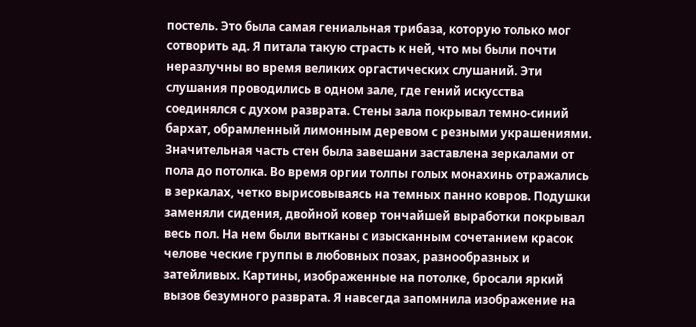постель. Это была самая гениальная трибаза, которую только мог сотворить ад. Я питала такую страсть к ней, что мы были почти неразлучны во время великих оргастических слушаний. Эти слушания проводились в одном зале, где гений искусства соединялся с духом разврата. Стены зала покрывал темно-синий бархат, обрамленный лимонным деревом с резными украшениями. Значительная часть стен была завешани заставлена зеркалами от пола до потолка. Во время оргии толпы голых монахинь отражались в зеркалах, четко вырисовываясь на темных панно ковров. Подушки заменяли сидения, двойной ковер тончайшей выработки покрывал весь пол. На нем были вытканы с изысканным сочетанием красок челове ческие группы в любовных позах, разнообразных и затейливых. Картины, изображенные на потолке, бросали яркий вызов безумного разврата. Я навсегда запомнила изображение на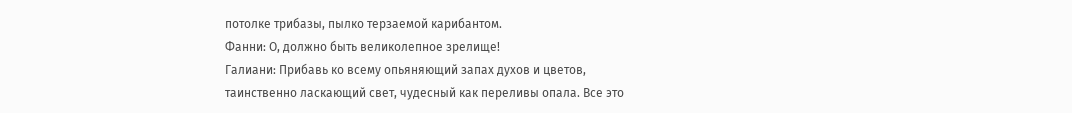потолке трибазы, пылко терзаемой карибантом.
Фанни: О, должно быть великолепное зрелище!
Галиани: Прибавь ко всему опьяняющий запах духов и цветов, таинственно ласкающий свет, чудесный как переливы опала. Все это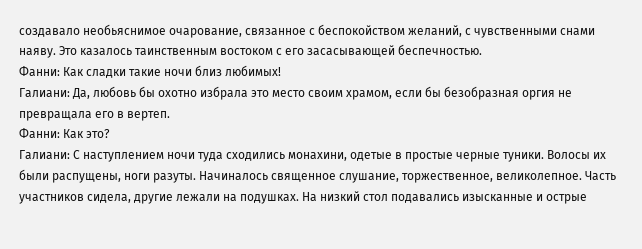создавало необьяснимое очарование, связанное с беспокойством желаний, с чувственными снами наяву. Это казалось таинственным востоком с его засасывающей беспечностью.
Фанни: Как сладки такие ночи близ любимых!
Галиани: Да, любовь бы охотно избрала это место своим храмом, если бы безобразная оргия не превращала его в вертеп.
Фанни: Как это?
Галиани: С наступлением ночи туда сходились монахини, одетые в простые черные туники. Волосы их были распущены, ноги разуты. Начиналось священное слушание, торжественное, великолепное. Часть участников сидела, другие лежали на подушках. На низкий стол подавались изысканные и острые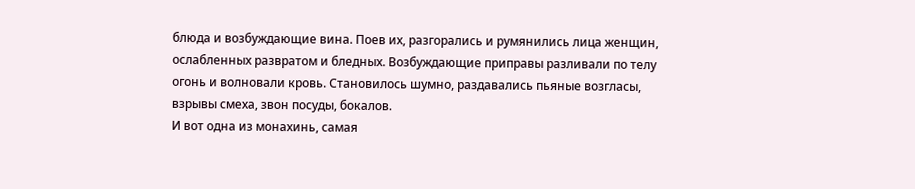блюда и возбуждающие вина. Поев их, разгорались и румянились лица женщин, ослабленных развратом и бледных. Возбуждающие приправы разливали по телу огонь и волновали кровь. Становилось шумно, раздавались пьяные возгласы, взрывы смеха, звон посуды, бокалов.
И вот одна из монахинь, самая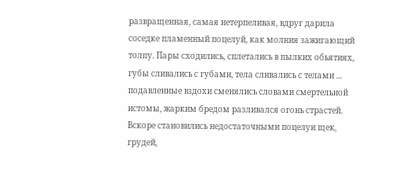развращенная, самая нетерпеливая, вдруг дарила соседке пламенный поцелуй, как молния зажигающий толпу. Пары сходились, сплетались в пылких обьятиях, губы сливались с губами, тела сливались с телами ... подавленные вздохи сменялись словами смертельной истомы, жарким бредом разливался огонь страстей.
Вскоре становились недостаточными поцелуи щек, грудей,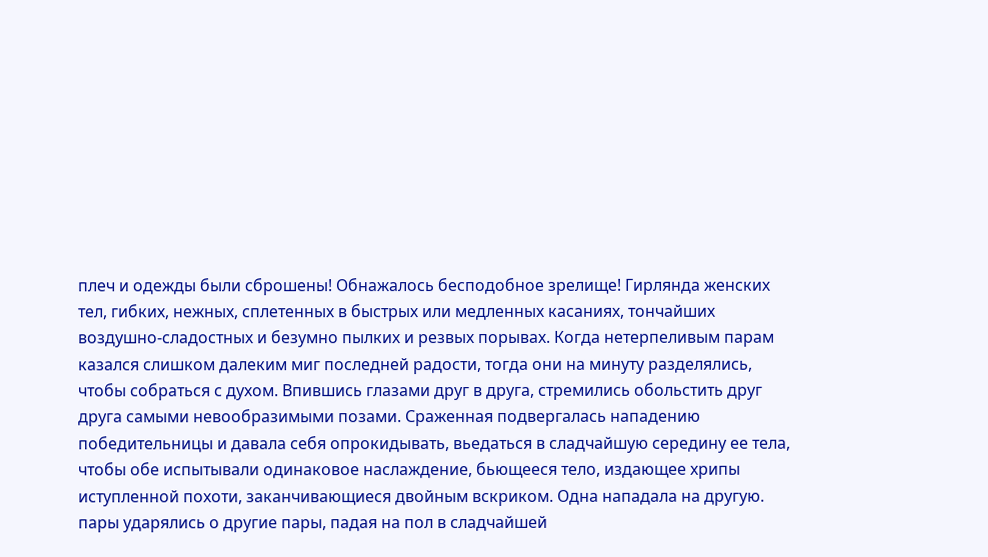плеч и одежды были сброшены! Обнажалось бесподобное зрелище! Гирлянда женских тел, гибких, нежных, сплетенных в быстрых или медленных касаниях, тончайших воздушно-сладостных и безумно пылких и резвых порывах. Когда нетерпеливым парам казался слишком далеким миг последней радости, тогда они на минуту разделялись, чтобы собраться с духом. Впившись глазами друг в друга, стремились обольстить друг друга самыми невообразимыми позами. Сраженная подвергалась нападению победительницы и давала себя опрокидывать, вьедаться в сладчайшую середину ее тела, чтобы обе испытывали одинаковое наслаждение, бьющееся тело, издающее хрипы иступленной похоти, заканчивающиеся двойным вскриком. Одна нападала на другую. пары ударялись о другие пары, падая на пол в сладчайшей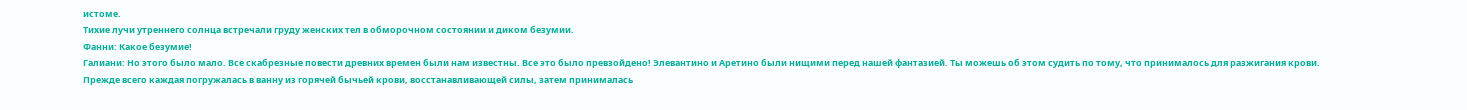истоме.
Тихие лучи утреннего солнца встречали груду женских тел в обморочном состоянии и диком безумии.
Фанни: Какое безумие!
Галиани: Но этого было мало. Все скабрезные повести древних времен были нам известны. Все это было превзойдено! Элевантино и Аретино были нищими перед нашей фантазией. Ты можешь об этом судить по тому, что принималось для разжигания крови.
Прежде всего каждая погружалась в ванну из горячей бычьей крови, восстанавливающей силы, затем принималась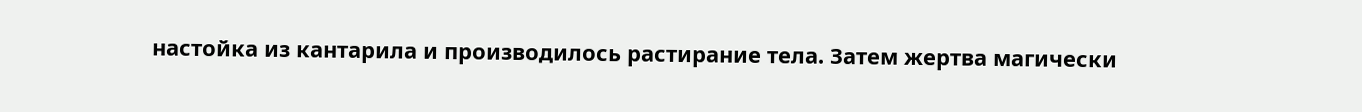настойка из кантарила и производилось растирание тела. Затем жертва магически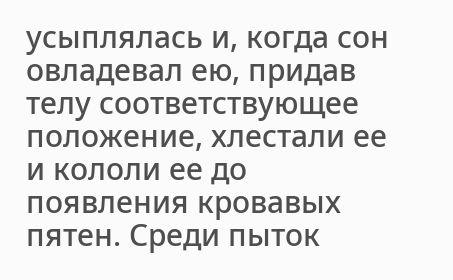усыплялась и, когда сон овладевал ею, придав телу соответствующее положение, хлестали ее и кололи ее до появления кровавых пятен. Среди пыток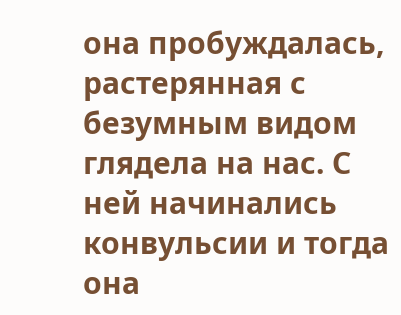она пробуждалась, растерянная с безумным видом глядела на нас. С ней начинались конвульсии и тогда она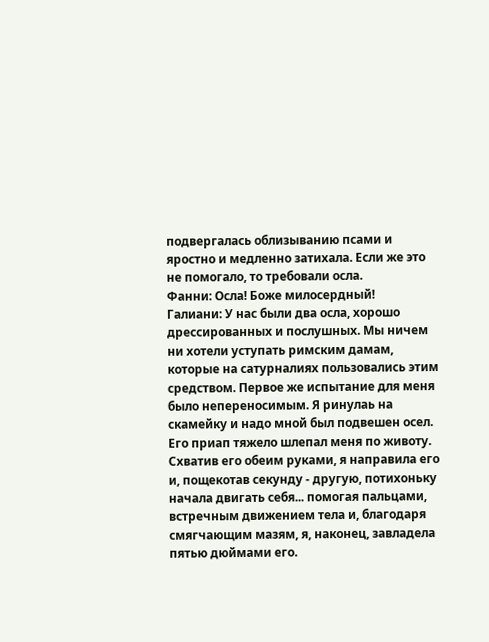подвергалась облизыванию псами и яростно и медленно затихала. Если же это не помогало, то требовали осла.
Фанни: Осла! Боже милосердный!
Галиани: У нас были два осла, хорошо дрессированных и послушных. Мы ничем ни хотели уступать римским дамам, которые на сатурналиях пользовались этим средством. Первое же испытание для меня было непереносимым. Я ринулаь на скамейку и надо мной был подвешен осел. Его приап тяжело шлепал меня по животу. Схватив его обеим руками, я направила его и, пощекотав секунду - другую, потихоньку начала двигать себя... помогая пальцами, встречным движением тела и, благодаря смягчающим мазям, я, наконец, завладела пятью дюймами его.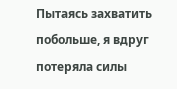Пытаясь захватить побольше, я вдруг потеряла силы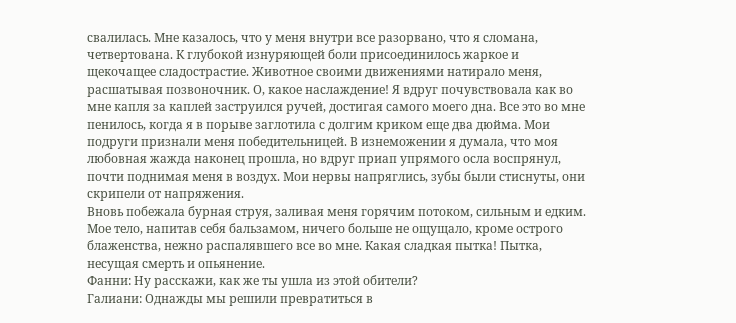свалилась. Мне казалось, что у меня внутри все разорвано, что я сломана, четвертована. К глубокой изнуряющей боли присоединилось жаркое и щекочащее сладострастие. Животное своими движениями натирало меня, расшатывая позвоночник. О, какое наслаждение! Я вдруг почувствовала как во мне капля за каплей заструился ручей, достигая самого моего дна. Все это во мне пенилось, когда я в порыве заглотила с долгим криком еще два дюйма. Мои подруги признали меня победительницей. В изнеможении я думала, что моя любовная жажда наконец прошла, но вдруг приап упрямого осла воспрянул, почти поднимая меня в воздух. Мои нервы напряглись, зубы были стиснуты, они скрипели от напряжения.
Вновь побежала бурная струя, заливая меня горячим потоком, сильным и едким. Мое тело, напитав себя бальзамом, ничего больше не ощущало, кроме острого блаженства, нежно распалявшего все во мне. Какая сладкая пытка! Пытка, несущая смерть и опьянение.
Фанни: Ну расскажи, как же ты ушла из этой обители?
Галиани: Однажды мы решили превратиться в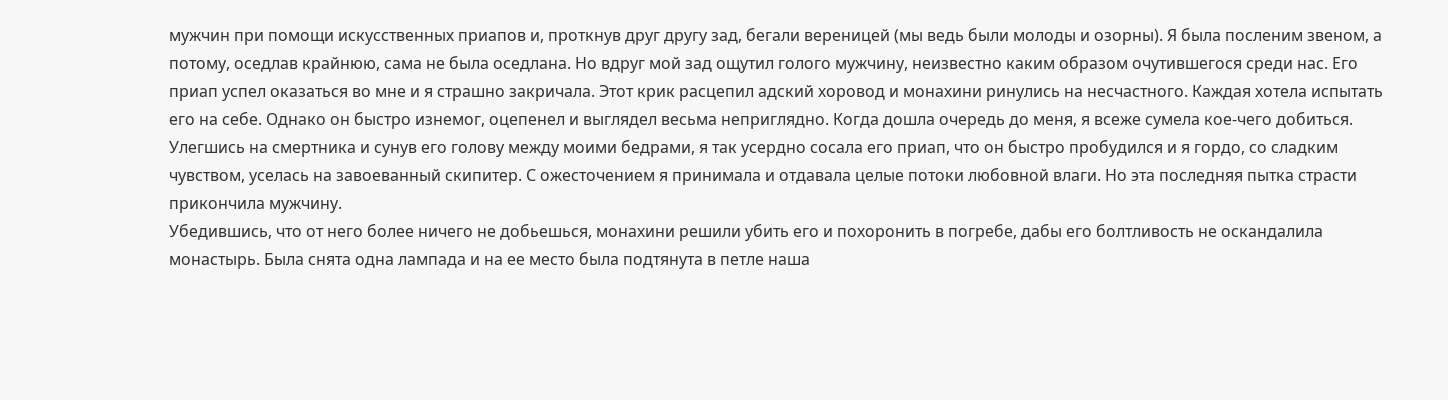мужчин при помощи искусственных приапов и, проткнув друг другу зад, бегали вереницей (мы ведь были молоды и озорны). Я была посленим звеном, а потому, оседлав крайнюю, сама не была оседлана. Но вдруг мой зад ощутил голого мужчину, неизвестно каким образом очутившегося среди нас. Его приап успел оказаться во мне и я страшно закричала. Этот крик расцепил адский хоровод и монахини ринулись на несчастного. Каждая хотела испытать его на себе. Однако он быстро изнемог, оцепенел и выглядел весьма неприглядно. Когда дошла очередь до меня, я всеже сумела кое-чего добиться. Улегшись на смертника и сунув его голову между моими бедрами, я так усердно сосала его приап, что он быстро пробудился и я гордо, со сладким чувством, уселась на завоеванный скипитер. С ожесточением я принимала и отдавала целые потоки любовной влаги. Но эта последняя пытка страсти прикончила мужчину.
Убедившись, что от него более ничего не добьешься, монахини решили убить его и похоронить в погребе, дабы его болтливость не оскандалила монастырь. Была снята одна лампада и на ее место была подтянута в петле наша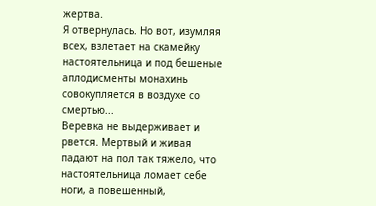жертва.
Я отвернулась. Но вот, изумляя всех, взлетает на скамейку настоятельница и под бешеные аплодисменты монахинь совокупляется в воздухе со смертью...
Веревка не выдерживает и рвется. Мертвый и живая падают на пол так тяжело, что настоятельница ломает себе ноги, а повешенный,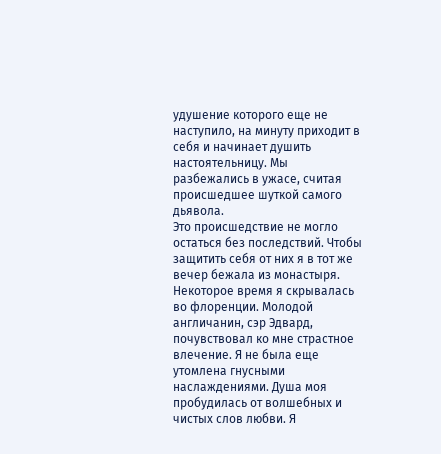удушение которого еще не наступило, на минуту приходит в себя и начинает душить настоятельницу. Мы разбежались в ужасе, считая происшедшее шуткой самого дьявола.
Это происшедствие не могло остаться без последствий. Чтобы защитить себя от них я в тот же вечер бежала из монастыря.
Некоторое время я скрывалась во флоренции. Молодой англичанин, сэр Эдвард, почувствовал ко мне страстное влечение. Я не была еще утомлена гнусными наслаждениями. Душа моя пробудилась от волшебных и чистых слов любви. Я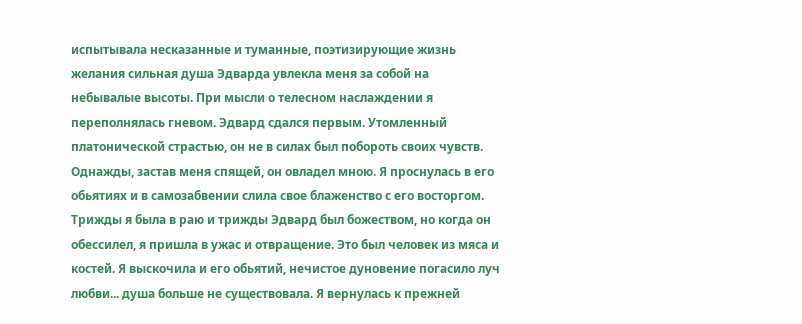испытывала несказанные и туманные, поэтизирующие жизнь желания сильная душа Эдварда увлекла меня за собой на небывалые высоты. При мысли о телесном наслаждении я переполнялась гневом. Эдвард сдался первым. Утомленный платонической страстью, он не в силах был побороть своих чувств.
Однажды, застав меня спящей, он овладел мною. Я проснулась в его обьятиях и в самозабвении слила свое блаженство с его восторгом. Трижды я была в раю и трижды Эдвард был божеством, но когда он обессилел, я пришла в ужас и отвращение. Это был человек из мяса и костей. Я выскочила и его обьятий, нечистое дуновение погасило луч любви... душа больше не существовала. Я вернулась к прежней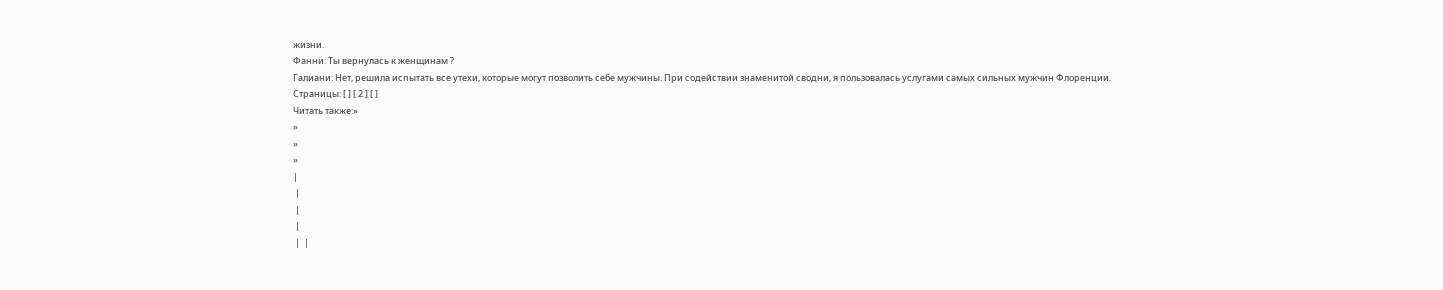жизни.
Фанни: Ты вернулась к женщинам ?
Галиани: Нет, решила испытать все утехи, которые могут позволить себе мужчины. При содействии знаменитой сводни, я пользовалась услугами самых сильных мужчин Флоренции.
Страницы: [ ] [ 2 ] [ ]
Читать также:»
»
»
»
|
 |
 |
 |
 |  |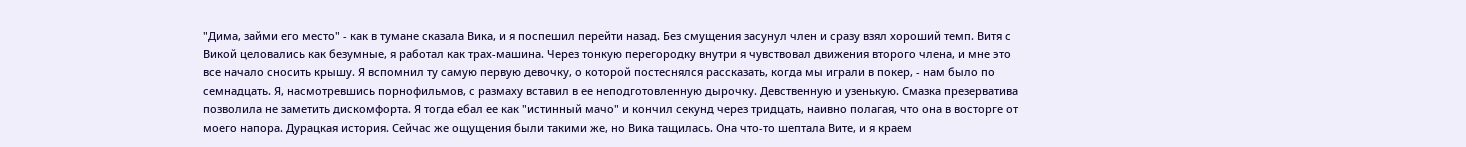"Дима, займи его место" - как в тумане сказала Вика, и я поспешил перейти назад. Без смущения засунул член и сразу взял хороший темп. Витя с Викой целовались как безумные, я работал как трах-машина. Через тонкую перегородку внутри я чувствовал движения второго члена, и мне это все начало сносить крышу. Я вспомнил ту самую первую девочку, о которой постеснялся рассказать, когда мы играли в покер, - нам было по семнадцать. Я, насмотревшись порнофильмов, с размаху вставил в ее неподготовленную дырочку. Девственную и узенькую. Смазка презерватива позволила не заметить дискомфорта. Я тогда ебал ее как "истинный мачо" и кончил секунд через тридцать, наивно полагая, что она в восторге от моего напора. Дурацкая история. Сейчас же ощущения были такими же, но Вика тащилась. Она что-то шептала Вите, и я краем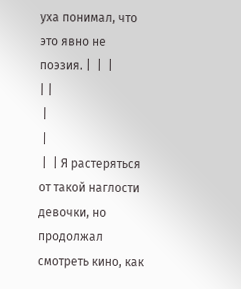уха понимал, что это явно не поэзия. |  |  |
| |
 |
 |
 |  | Я растеряться от такой наглости девочки, но продолжал смотреть кино, как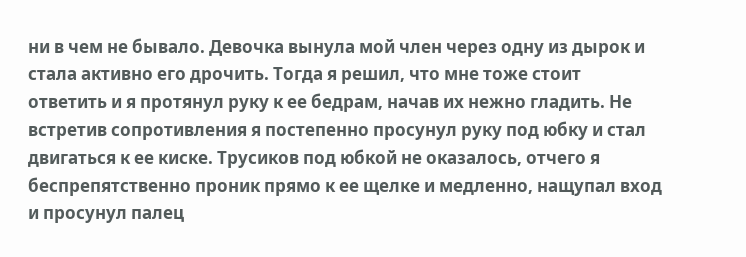ни в чем не бывало. Девочка вынула мой член через одну из дырок и стала активно его дрочить. Тогда я решил, что мне тоже стоит ответить и я протянул руку к ее бедрам, начав их нежно гладить. Не встретив сопротивления я постепенно просунул руку под юбку и стал двигаться к ее киске. Трусиков под юбкой не оказалось, отчего я беспрепятственно проник прямо к ее щелке и медленно, нащупал вход и просунул палец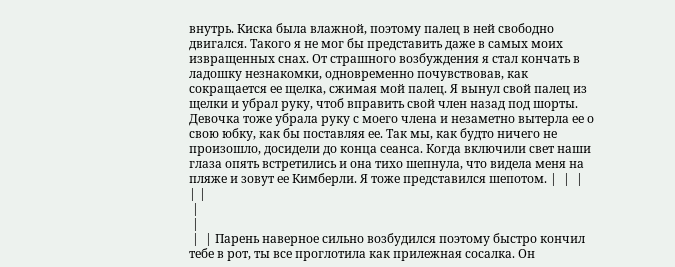внутрь. Киска была влажной, поэтому палец в ней свободно двигался. Такого я не мог бы представить даже в самых моих извращенных снах. От страшного возбуждения я стал кончать в ладошку незнакомки, одновременно почувствовав, как сокращается ее щелка, сжимая мой палец. Я вынул свой палец из щелки и убрал руку, чтоб вправить свой член назад под шорты. Девочка тоже убрала руку с моего члена и незаметно вытерла ее о свою юбку, как бы поставляя ее. Так мы, как будто ничего не произошло, досидели до конца сеанса. Когда включили свет наши глаза опять встретились и она тихо шепнула, что видела меня на пляже и зовут ее Кимберли. Я тоже представился шепотом. |  |  |
| |
 |
 |
 |  | Парень наверное сильно возбудился поэтому быстро кончил тебе в рот, ты все проглотила как прилежная сосалка. Он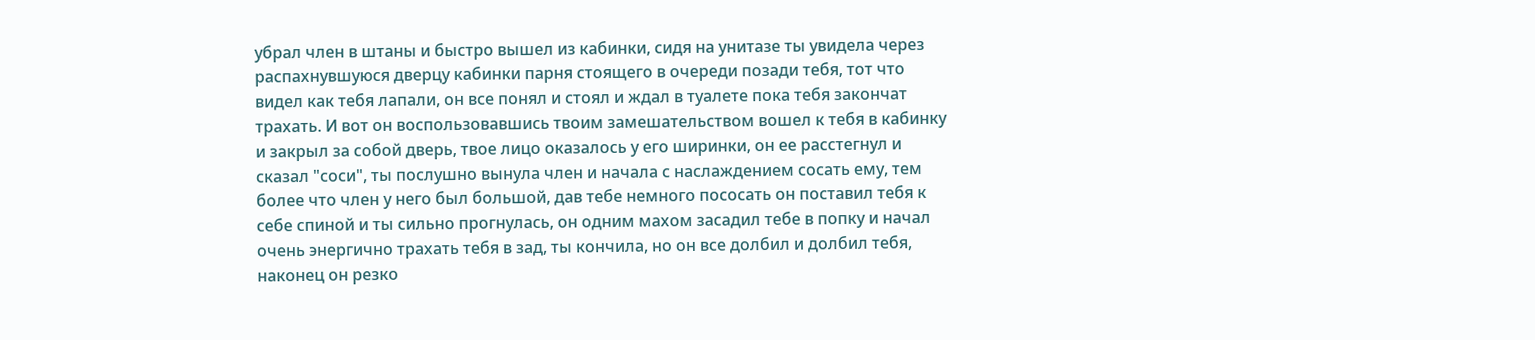убрал член в штаны и быстро вышел из кабинки, сидя на унитазе ты увидела через распахнувшуюся дверцу кабинки парня стоящего в очереди позади тебя, тот что видел как тебя лапали, он все понял и стоял и ждал в туалете пока тебя закончат трахать. И вот он воспользовавшись твоим замешательством вошел к тебя в кабинку и закрыл за собой дверь, твое лицо оказалось у его ширинки, он ее расстегнул и сказал "соси", ты послушно вынула член и начала с наслаждением сосать ему, тем более что член у него был большой, дав тебе немного пососать он поставил тебя к себе спиной и ты сильно прогнулась, он одним махом засадил тебе в попку и начал очень энергично трахать тебя в зад, ты кончила, но он все долбил и долбил тебя, наконец он резко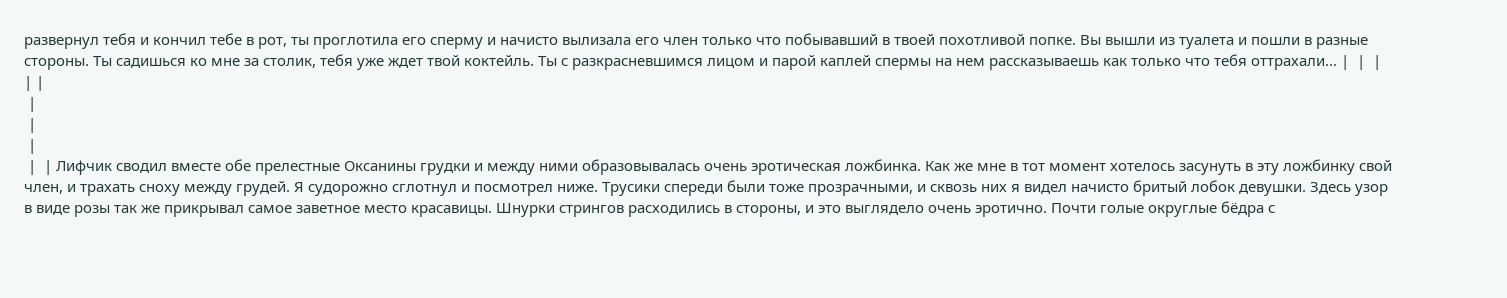развернул тебя и кончил тебе в рот, ты проглотила его сперму и начисто вылизала его член только что побывавший в твоей похотливой попке. Вы вышли из туалета и пошли в разные стороны. Ты садишься ко мне за столик, тебя уже ждет твой коктейль. Ты с разкрасневшимся лицом и парой каплей спермы на нем рассказываешь как только что тебя оттрахали... |  |  |
| |
 |
 |
 |
 |  | Лифчик сводил вместе обе прелестные Оксанины грудки и между ними образовывалась очень эротическая ложбинка. Как же мне в тот момент хотелось засунуть в эту ложбинку свой член, и трахать сноху между грудей. Я судорожно сглотнул и посмотрел ниже. Трусики спереди были тоже прозрачными, и сквозь них я видел начисто бритый лобок девушки. Здесь узор в виде розы так же прикрывал самое заветное место красавицы. Шнурки стрингов расходились в стороны, и это выглядело очень эротично. Почти голые округлые бёдра с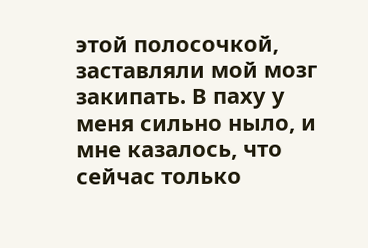этой полосочкой, заставляли мой мозг закипать. В паху у меня сильно ныло, и мне казалось, что сейчас только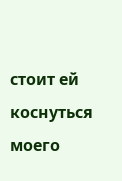стоит ей коснуться моего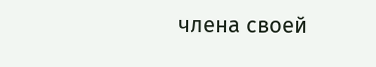члена своей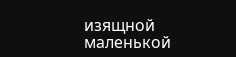изящной маленькой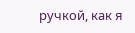ручкой, как я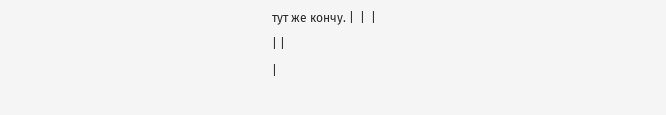тут же кончу. |  |  |
| |
|